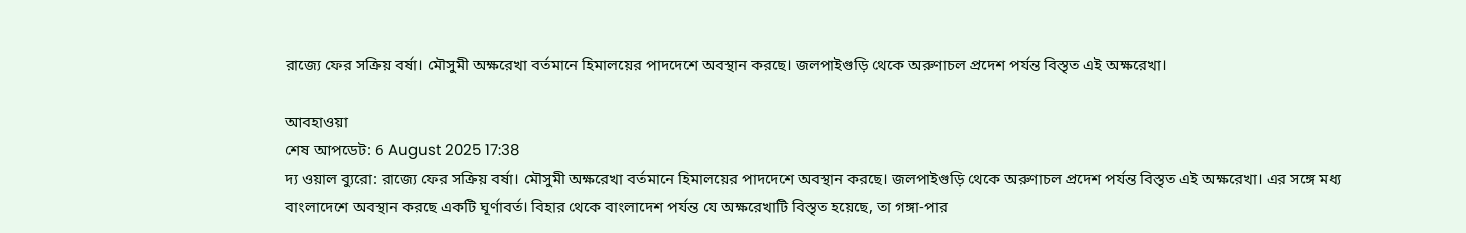রাজ্যে ফের সক্রিয় বর্ষা। মৌসুমী অক্ষরেখা বর্তমানে হিমালয়ের পাদদেশে অবস্থান করছে। জলপাইগুড়ি থেকে অরুণাচল প্রদেশ পর্যন্ত বিস্তৃত এই অক্ষরেখা।

আবহাওয়া
শেষ আপডেট: 6 August 2025 17:38
দ্য ওয়াল ব্যুরো: রাজ্যে ফের সক্রিয় বর্ষা। মৌসুমী অক্ষরেখা বর্তমানে হিমালয়ের পাদদেশে অবস্থান করছে। জলপাইগুড়ি থেকে অরুণাচল প্রদেশ পর্যন্ত বিস্তৃত এই অক্ষরেখা। এর সঙ্গে মধ্য বাংলাদেশে অবস্থান করছে একটি ঘূর্ণাবর্ত। বিহার থেকে বাংলাদেশ পর্যন্ত যে অক্ষরেখাটি বিস্তৃত হয়েছে, তা গঙ্গা-পার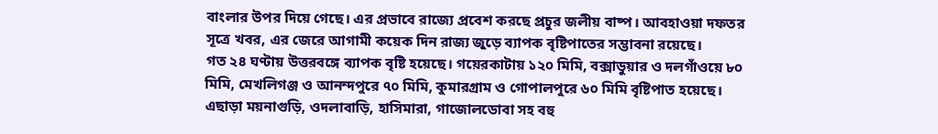বাংলার উপর দিয়ে গেছে। এর প্রভাবে রাজ্যে প্রবেশ করছে প্রচুর জলীয় বাষ্প। আবহাওয়া দফতর সূত্রে খবর, এর জেরে আগামী কয়েক দিন রাজ্য জুড়ে ব্যাপক বৃষ্টিপাতের সম্ভাবনা রয়েছে।
গত ২৪ ঘণ্টায় উত্তরবঙ্গে ব্যাপক বৃষ্টি হয়েছে। গয়েরকাটায় ১২০ মিমি, বক্সাডুয়ার ও দলগাঁওয়ে ৮০ মিমি, মেখলিগঞ্জ ও আনন্দপুরে ৭০ মিমি, কুমারগ্রাম ও গোপালপুরে ৬০ মিমি বৃষ্টিপাত হয়েছে। এছাড়া ময়নাগুড়ি, ওদলাবাড়ি, হাসিমারা, গাজোলডোবা সহ বহু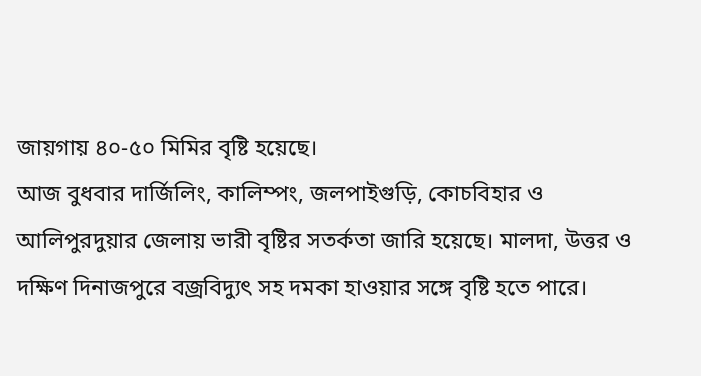জায়গায় ৪০-৫০ মিমির বৃষ্টি হয়েছে।
আজ বুধবার দার্জিলিং, কালিম্পং, জলপাইগুড়ি, কোচবিহার ও আলিপুরদুয়ার জেলায় ভারী বৃষ্টির সতর্কতা জারি হয়েছে। মালদা, উত্তর ও দক্ষিণ দিনাজপুরে বজ্রবিদ্যুৎ সহ দমকা হাওয়ার সঙ্গে বৃষ্টি হতে পারে।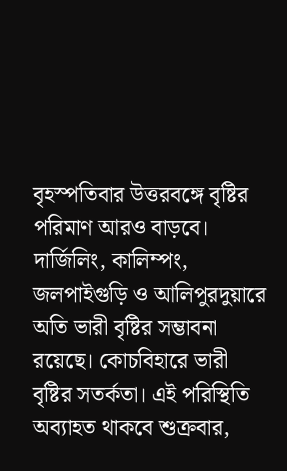বৃহস্পতিবার উত্তরবঙ্গে বৃষ্টির পরিমাণ আরও বাড়বে। দার্জিলিং, কালিম্পং, জলপাইগুড়ি ও আলিপুরদুয়ারে অতি ভারী বৃষ্টির সম্ভাবনা রয়েছে। কোচবিহারে ভারী বৃষ্টির সতর্কতা। এই পরিস্থিতি অব্যাহত থাকবে শুক্রবার,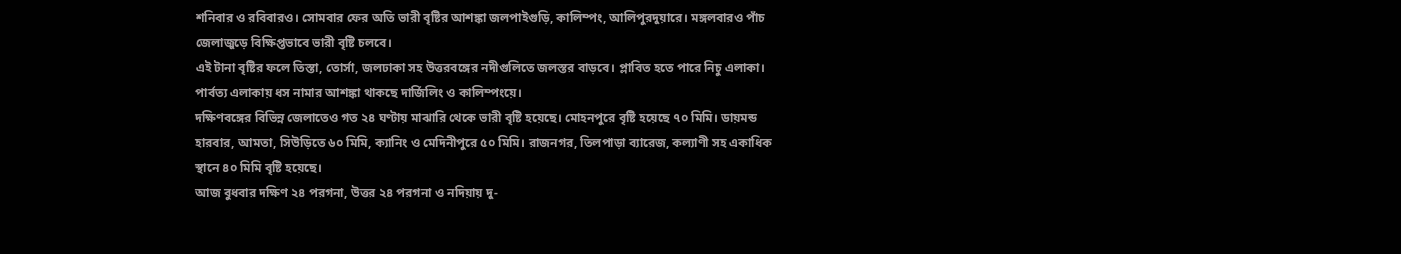শনিবার ও রবিবারও। সোমবার ফের অতি ভারী বৃষ্টির আশঙ্কা জলপাইগুড়ি, কালিম্পং, আলিপুরদুয়ারে। মঙ্গলবারও পাঁচ জেলাজুড়ে বিক্ষিপ্তভাবে ভারী বৃষ্টি চলবে।
এই টানা বৃষ্টির ফলে তিস্তা, তোর্সা, জলঢাকা সহ উত্তরবঙ্গের নদীগুলিতে জলস্তর বাড়বে। প্লাবিত হতে পারে নিচু এলাকা। পার্বত্য এলাকায় ধস নামার আশঙ্কা থাকছে দার্জিলিং ও কালিম্পংয়ে।
দক্ষিণবঙ্গের বিভিন্ন জেলাতেও গত ২৪ ঘণ্টায় মাঝারি থেকে ভারী বৃষ্টি হয়েছে। মোহনপুরে বৃষ্টি হয়েছে ৭০ মিমি। ডায়মন্ড হারবার, আমতা, সিউড়িতে ৬০ মিমি, ক্যানিং ও মেদিনীপুরে ৫০ মিমি। রাজনগর, তিলপাড়া ব্যারেজ, কল্যাণী সহ একাধিক স্থানে ৪০ মিমি বৃষ্টি হয়েছে।
আজ বুধবার দক্ষিণ ২৪ পরগনা, উত্তর ২৪ পরগনা ও নদিয়ায় দু-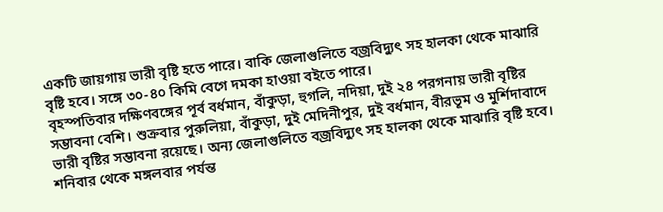একটি জায়গায় ভারী বৃষ্টি হতে পারে। বাকি জেলাগুলিতে বজ্রবিদ্যুৎ সহ হালকা থেকে মাঝারি বৃষ্টি হবে। সঙ্গে ৩০-৪০ কিমি বেগে দমকা হাওয়া বইতে পারে।
বৃহস্পতিবার দক্ষিণবঙ্গের পূর্ব বর্ধমান, বাঁকুড়া, হুগলি, নদিয়া, দুই ২৪ পরগনায় ভারী বৃষ্টির সম্ভাবনা বেশি। শুক্রবার পুরুলিয়া, বাঁকুড়া, দুই মেদিনীপুর, দুই বর্ধমান, বীরভূম ও মুর্শিদাবাদে ভারী বৃষ্টির সম্ভাবনা রয়েছে। অন্য জেলাগুলিতে বজ্রবিদ্যুৎ সহ হালকা থেকে মাঝারি বৃষ্টি হবে।
শনিবার থেকে মঙ্গলবার পর্যন্ত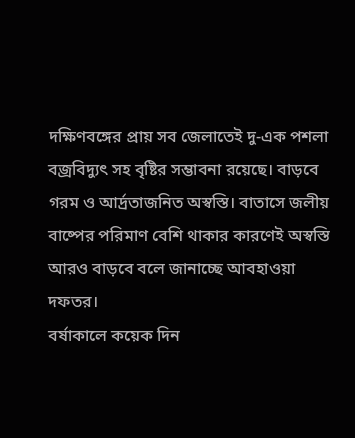দক্ষিণবঙ্গের প্রায় সব জেলাতেই দু-এক পশলা বজ্রবিদ্যুৎ সহ বৃষ্টির সম্ভাবনা রয়েছে। বাড়বে গরম ও আর্দ্রতাজনিত অস্বস্তি। বাতাসে জলীয় বাষ্পের পরিমাণ বেশি থাকার কারণেই অস্বস্তি আরও বাড়বে বলে জানাচ্ছে আবহাওয়া দফতর।
বর্ষাকালে কয়েক দিন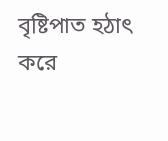বৃষ্টিপাত হঠাৎ করে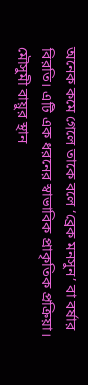অনেক কমে গেলে তাকে বলে ‘ব্রেক মনসুন’ বা বর্ষার বিরতি। এটি এক ধরনের স্বাভাবিক প্রাকৃতিক প্রক্রিয়া। মৌসুমী বায়ুর স্থান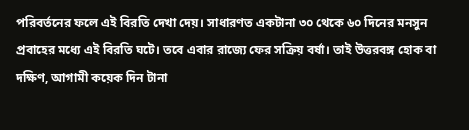পরিবর্তনের ফলে এই বিরতি দেখা দেয়। সাধারণত একটানা ৩০ থেকে ৬০ দিনের মনসুন প্রবাহের মধ্যে এই বিরতি ঘটে। তবে এবার রাজ্যে ফের সক্রিয় বর্ষা। তাই উত্তরবঙ্গ হোক বা দক্ষিণ, আগামী কয়েক দিন টানা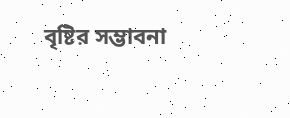বৃষ্টির সম্ভাবনা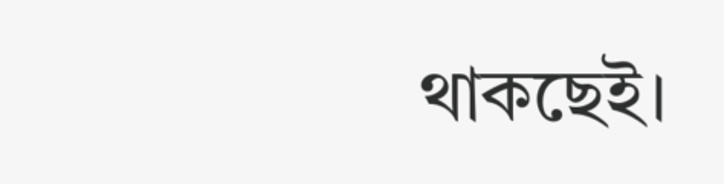থাকছেই।